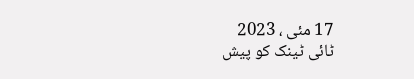17 مئی ، 2023
ٹائی ٹینک کو پیش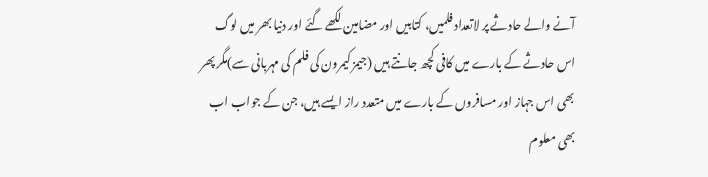آنے والے حادثے پر لاتعداد فلمیں، کتابیں اور مضامین لکھے گئے اور دنیا بھر میں لوگ اس حادثے کے بارے میں کافی کچھ جانتے ہیں (جیمز کیمرون کی فلم کی مہربانی سے)مگر پھر بھی اس جہاز اور مسافروں کے بارے میں متعدد راز ایسے ہیں، جن کے جواب اب بھی معلوم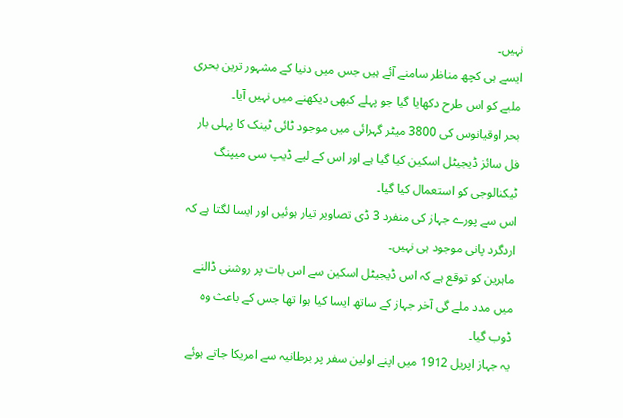نہیں۔
ایسے ہی کچھ مناظر سامنے آئے ہیں جس میں دنیا کے مشہور ترین بحری ملبے کو اس طرح دکھایا گیا جو پہلے کبھی دیکھنے میں نہیں آیا۔
بحر اوقیانوس کی 3800 میٹر گہرائی میں موجود ٹائی ٹینک کا پہلی بار فل سائز ڈیجیٹل اسکین کیا گیا ہے اور اس کے لیے ڈیپ سی میپنگ ٹیکنالوجی کو استعمال کیا گیا۔
اس سے پورے جہاز کی منفرد 3 ڈی تصاویر تیار ہوئیں اور ایسا لگتا ہے کہ اردگرد پانی موجود ہی نہیں۔
ماہرین کو توقع ہے کہ اس ڈیجیٹل اسکین سے اس بات پر روشنی ڈالنے میں مدد ملے گی آخر جہاز کے ساتھ ایسا کیا ہوا تھا جس کے باعث وہ ڈوب گیا۔
یہ جہاز اپریل 1912 میں اپنے اولین سفر پر برطانیہ سے امریکا جاتے ہوئے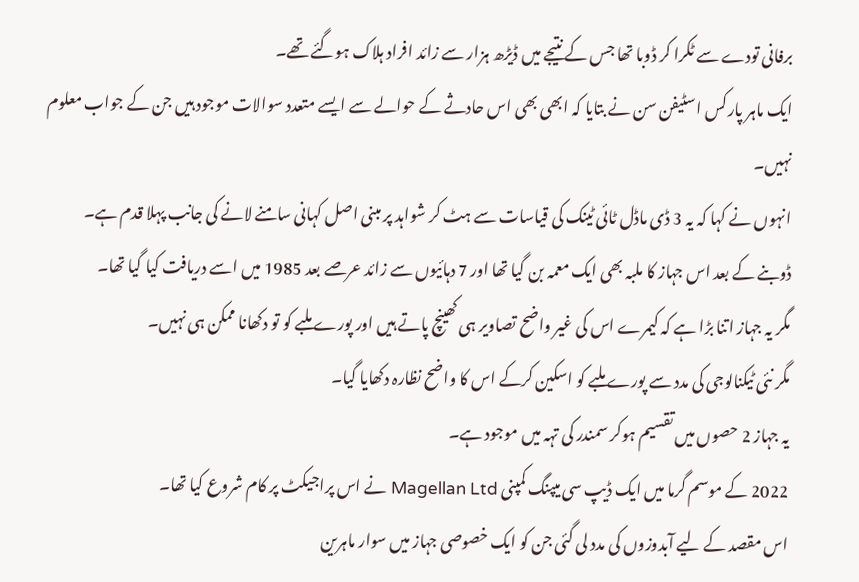برفانی تودے سے ٹکرا کر ڈوبا تھا جس کے نتیجے میں ڈیڑھ ہزار سے زائد افراد ہلاک ہوگئے تھے۔
ایک ماہر پارکس اسٹیفن سن نے بتایا کہ ابھی بھی اس حادثے کے حوالے سے ایسے متعدد سوالات موجود ہیں جن کے جواب معلوم نہیں۔
انہوں نے کہا کہ یہ 3 ڈی ماڈل ٹائی ٹینک کی قیاسات سے ہٹ کر شواہد پر مبنی اصل کہانی سامنے لانے کی جانب پہلا قدم ہے۔
ڈوبنے کے بعد اس جہاز کا ملبہ بھی ایک معمہ بن گیا تھا اور 7 دہائیوں سے زائد عرصے بعد 1985 میں اسے دریافت کیا گیا تھا۔
مگر یہ جہاز اتنا بڑا ہے کہ کیمرے اس کی غیر واضح تصاویر ہی کھینچ پاتے ہیں اور پورے ملبے کو تو دکھانا ممکن ہی نہیں۔
مگر نئی ٹیکنالوجی کی مدد سے پورے ملبے کو اسکین کرکے اس کا واضح نظارہ دکھایا گیا۔
یہ جہاز 2 حصوں میں تقسیم ہوکر سمندر کی تہہ میں موجود ہے۔
2022 کے موسم گرما میں ایک ڈیپ سی میپنگ کمپنی Magellan Ltd نے اس پراجیکٹ پر کام شروع کیا تھا۔
اس مقصد کے لیے آبدوزوں کی مدد لی گئی جن کو ایک خصوصی جہاز میں سوار ماہرین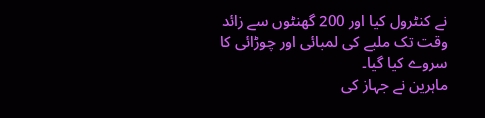نے کنٹرول کیا اور 200 گھنٹوں سے زائد وقت تک ملبے کی لمبائی اور چوڑائی کا سروے کیا گیا۔
ماہرین نے جہاز کی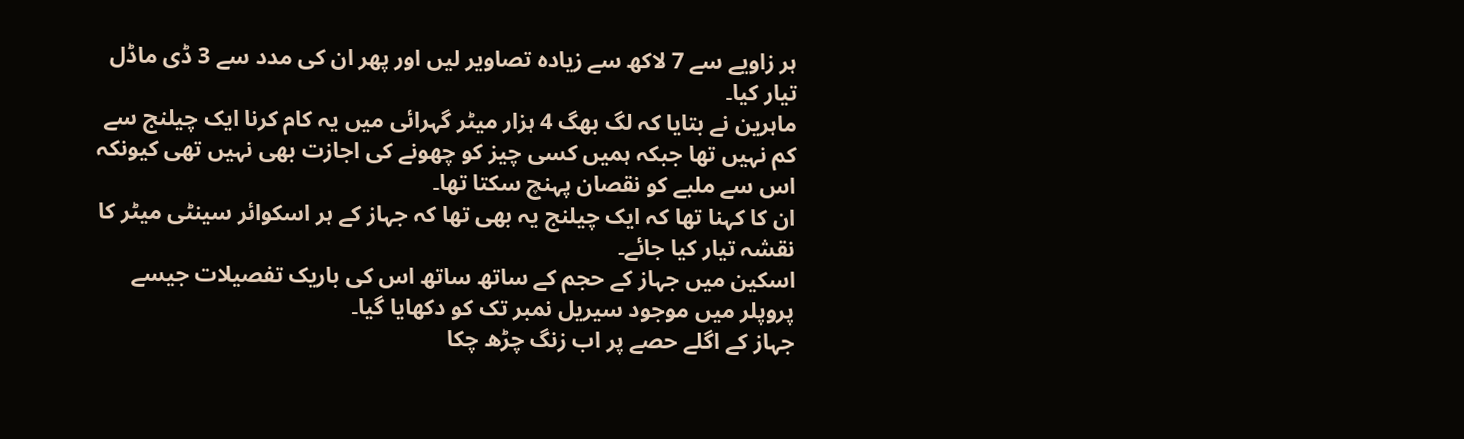ہر زاویے سے 7 لاکھ سے زیادہ تصاویر لیں اور پھر ان کی مدد سے 3 ڈی ماڈل تیار کیا۔
ماہرین نے بتایا کہ لگ بھگ 4 ہزار میٹر گہرائی میں یہ کام کرنا ایک چیلنج سے کم نہیں تھا جبکہ ہمیں کسی چیز کو چھونے کی اجازت بھی نہیں تھی کیونکہ اس سے ملبے کو نقصان پہنچ سکتا تھا۔
ان کا کہنا تھا کہ ایک چیلنج یہ بھی تھا کہ جہاز کے ہر اسکوائر سینٹی میٹر کا نقشہ تیار کیا جائے۔
اسکین میں جہاز کے حجم کے ساتھ ساتھ اس کی باریک تفصیلات جیسے پروپلر میں موجود سیریل نمبر تک کو دکھایا گیا۔
جہاز کے اگلے حصے پر اب زنگ چڑھ چکا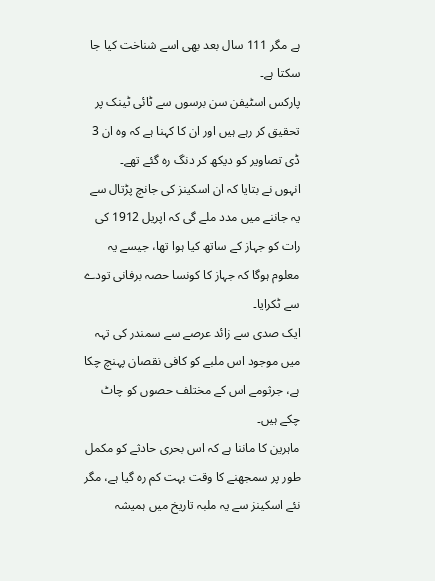ہے مگر 111 سال بعد بھی اسے شناخت کیا جا سکتا ہے۔
پارکس اسٹیفن سن برسوں سے ٹائی ٹینک پر تحقیق کر رہے ہیں اور ان کا کہنا ہے کہ وہ ان 3 ڈی تصاویر کو دیکھ کر دنگ رہ گئے تھے۔
انہوں نے بتایا کہ ان اسکینز کی جانچ پڑتال سے یہ جاننے میں مدد ملے گی کہ اپریل 1912 کی رات کو جہاز کے ساتھ کیا ہوا تھا، جیسے یہ معلوم ہوگا کہ جہاز کا کونسا حصہ برفانی تودے سے ٹکرایا۔
ایک صدی سے زائد عرصے سے سمندر کی تہہ میں موجود اس ملبے کو کافی نقصان پہنچ چکا ہے، جرثومے اس کے مختلف حصوں کو چاٹ چکے ہیں۔
ماہرین کا ماننا ہے کہ اس بحری حادثے کو مکمل طور پر سمجھنے کا وقت بہت کم رہ گیا ہے، مگر نئے اسکینز سے یہ ملبہ تاریخ میں ہمیشہ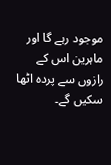موجود رہے گا اور ماہرین اس کے رازوں سے پردہ اٹھا سکیں گے۔